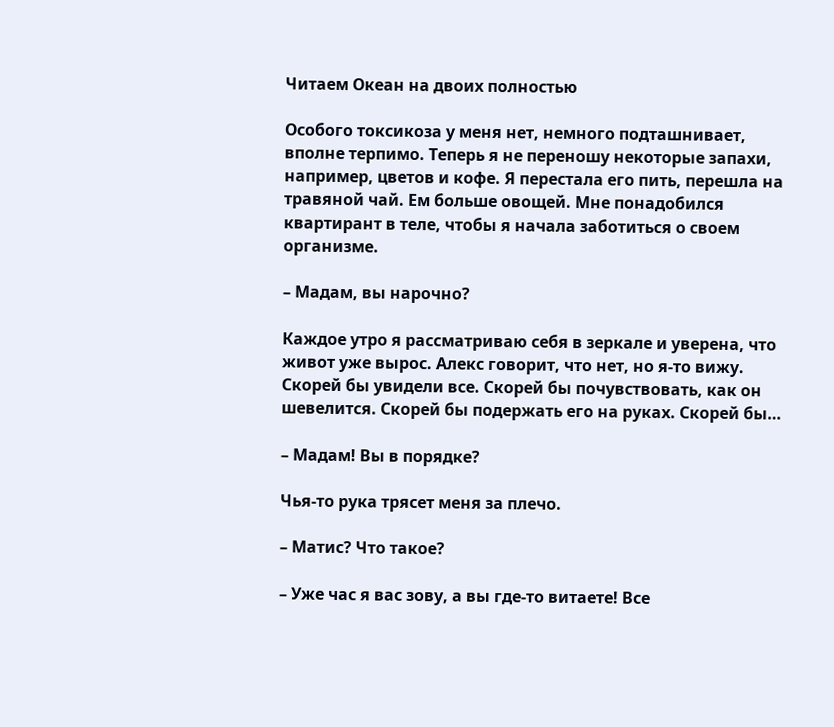Читаем Океан на двоих полностью

Особого токсикоза у меня нет, немного подташнивает, вполне терпимо. Теперь я не переношу некоторые запахи, например, цветов и кофе. Я перестала его пить, перешла на травяной чай. Ем больше овощей. Мне понадобился квартирант в теле, чтобы я начала заботиться о своем организме.

– Мадам, вы нарочно?

Каждое утро я рассматриваю себя в зеркале и уверена, что живот уже вырос. Алекс говорит, что нет, но я-то вижу. Скорей бы увидели все. Скорей бы почувствовать, как он шевелится. Скорей бы подержать его на руках. Скорей бы…

– Мадам! Вы в порядке?

Чья-то рука трясет меня за плечо.

– Матис? Что такое?

– Уже час я вас зову, а вы где-то витаете! Все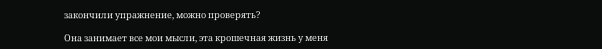закончили упражнение, можно проверять?

Она занимает все мои мысли, эта крошечная жизнь у меня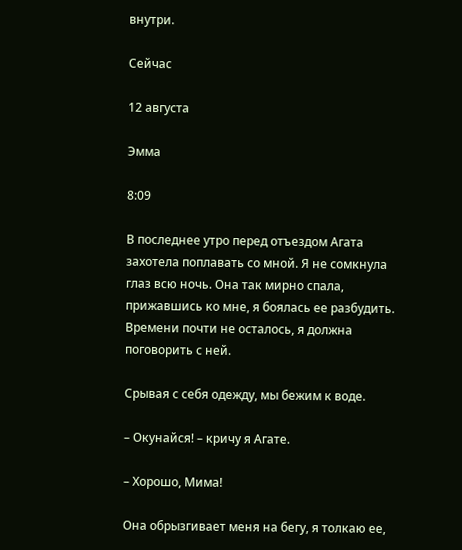внутри.

Сейчас

12 августа

Эмма

8:09

В последнее утро перед отъездом Агата захотела поплавать со мной. Я не сомкнула глаз всю ночь. Она так мирно спала, прижавшись ко мне, я боялась ее разбудить. Времени почти не осталось, я должна поговорить с ней.

Срывая с себя одежду, мы бежим к воде.

– Окунайся! – кричу я Агате.

– Хорошо, Мима!

Она обрызгивает меня на бегу, я толкаю ее,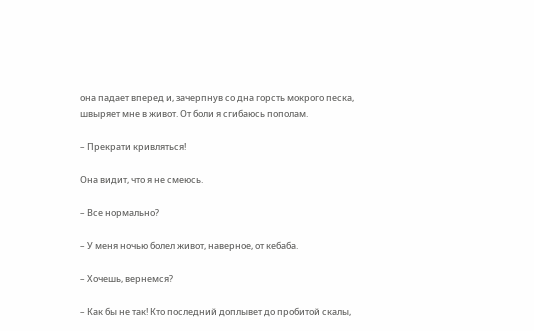она падает вперед и, зачерпнув со дна горсть мокрого песка, швыряет мне в живот. От боли я сгибаюсь пополам.

– Прекрати кривляться!

Она видит, что я не смеюсь.

– Все нормально?

– У меня ночью болел живот, наверное, от кебаба.

– Хочешь, вернемся?

– Как бы не так! Кто последний доплывет до пробитой скалы,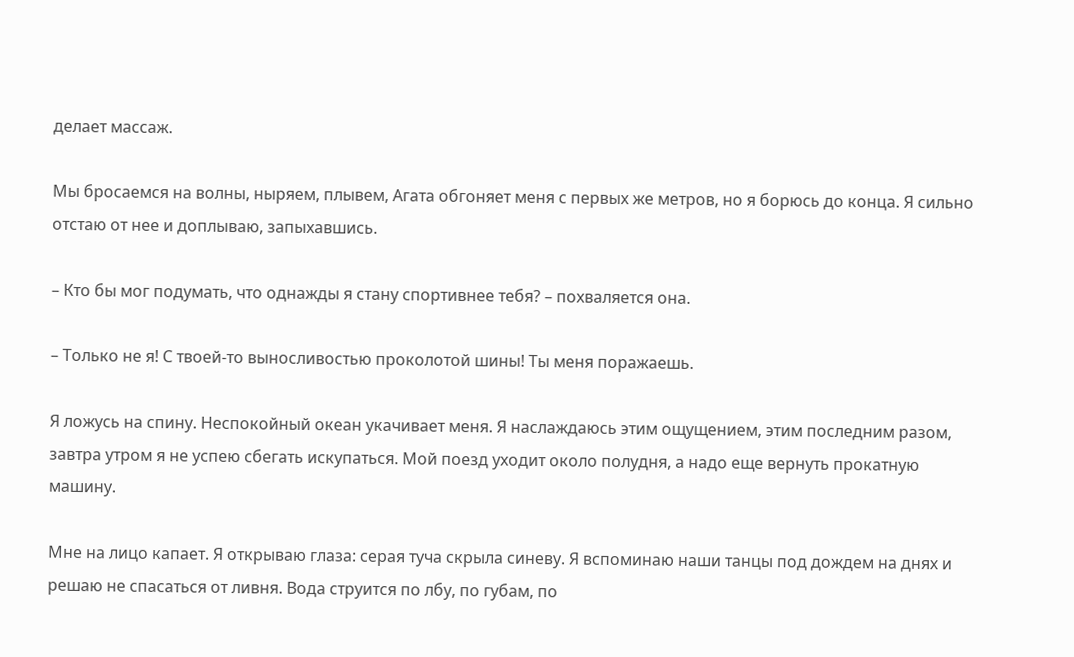делает массаж.

Мы бросаемся на волны, ныряем, плывем, Агата обгоняет меня с первых же метров, но я борюсь до конца. Я сильно отстаю от нее и доплываю, запыхавшись.

– Кто бы мог подумать, что однажды я стану спортивнее тебя? – похваляется она.

– Только не я! С твоей-то выносливостью проколотой шины! Ты меня поражаешь.

Я ложусь на спину. Неспокойный океан укачивает меня. Я наслаждаюсь этим ощущением, этим последним разом, завтра утром я не успею сбегать искупаться. Мой поезд уходит около полудня, а надо еще вернуть прокатную машину.

Мне на лицо капает. Я открываю глаза: серая туча скрыла синеву. Я вспоминаю наши танцы под дождем на днях и решаю не спасаться от ливня. Вода струится по лбу, по губам, по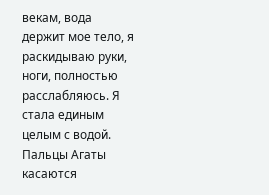векам, вода держит мое тело, я раскидываю руки, ноги, полностью расслабляюсь. Я стала единым целым с водой. Пальцы Агаты касаются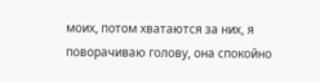моих, потом хватаются за них, я поворачиваю голову, она спокойно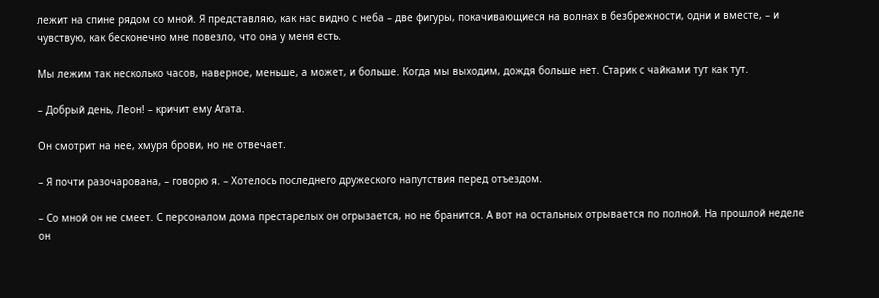лежит на спине рядом со мной. Я представляю, как нас видно с неба – две фигуры, покачивающиеся на волнах в безбрежности, одни и вместе, – и чувствую, как бесконечно мне повезло, что она у меня есть.

Мы лежим так несколько часов, наверное, меньше, а может, и больше. Когда мы выходим, дождя больше нет. Старик с чайками тут как тут.

– Добрый день, Леон! – кричит ему Агата.

Он смотрит на нее, хмуря брови, но не отвечает.

– Я почти разочарована, – говорю я. – Хотелось последнего дружеского напутствия перед отъездом.

– Со мной он не смеет. С персоналом дома престарелых он огрызается, но не бранится. А вот на остальных отрывается по полной. На прошлой неделе он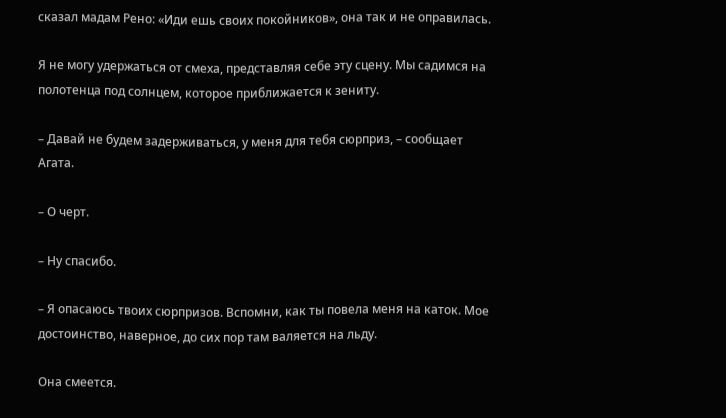сказал мадам Рено: «Иди ешь своих покойников», она так и не оправилась.

Я не могу удержаться от смеха, представляя себе эту сцену. Мы садимся на полотенца под солнцем, которое приближается к зениту.

– Давай не будем задерживаться, у меня для тебя сюрприз, – сообщает Агата.

– О черт.

– Ну спасибо.

– Я опасаюсь твоих сюрпризов. Вспомни, как ты повела меня на каток. Мое достоинство, наверное, до сих пор там валяется на льду.

Она смеется.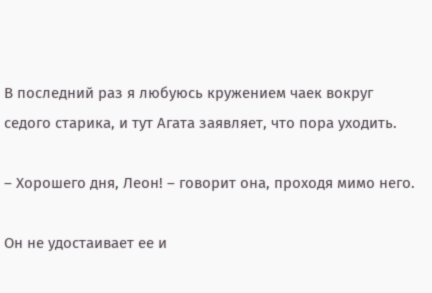В последний раз я любуюсь кружением чаек вокруг седого старика, и тут Агата заявляет, что пора уходить.

– Хорошего дня, Леон! – говорит она, проходя мимо него.

Он не удостаивает ее и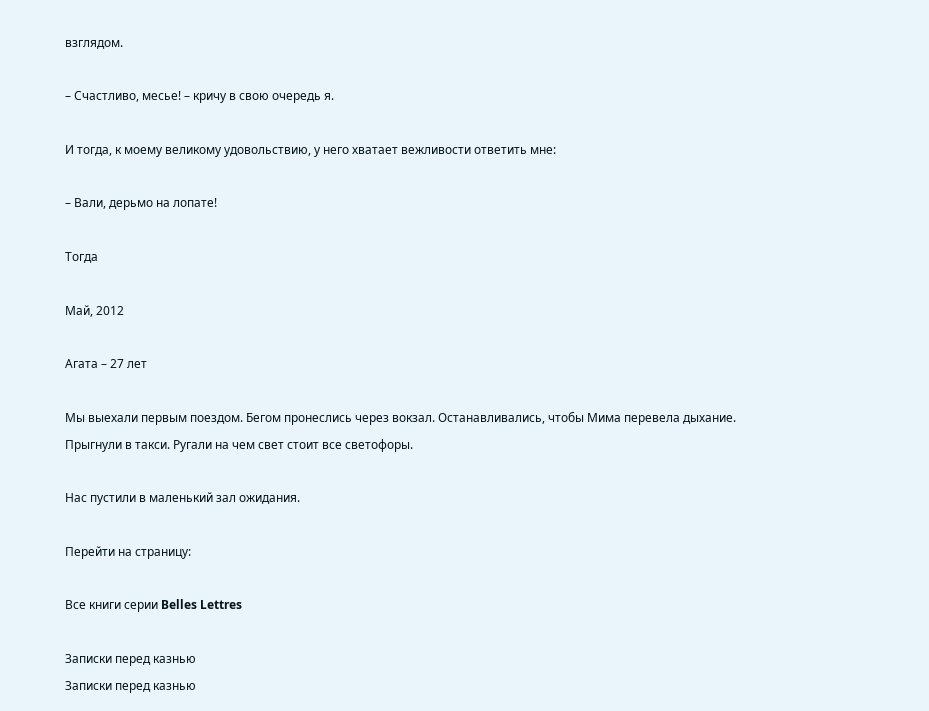взглядом.

– Счастливо, месье! – кричу в свою очередь я.

И тогда, к моему великому удовольствию, у него хватает вежливости ответить мне:

– Вали, дерьмо на лопате!

Тогда

Май, 2012

Агата – 27 лет

Мы выехали первым поездом. Бегом пронеслись через вокзал. Останавливались, чтобы Мима перевела дыхание. Прыгнули в такси. Ругали на чем свет стоит все светофоры.

Нас пустили в маленький зал ожидания.

Перейти на страницу:

Все книги серии Belles Lettres

Записки перед казнью
Записки перед казнью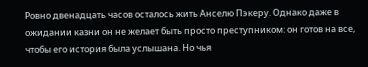Ровно двенадцать часов осталось жить Анселю Пэкеру. Однако даже в ожидании казни он не желает быть просто преступником: он готов на все, чтобы его история была услышана. Но чья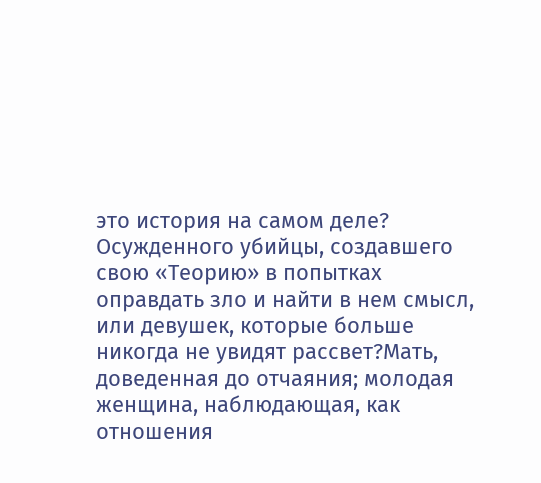это история на самом деле? Осужденного убийцы, создавшего свою «Теорию» в попытках оправдать зло и найти в нем смысл, или девушек, которые больше никогда не увидят рассвет?Мать, доведенная до отчаяния; молодая женщина, наблюдающая, как отношения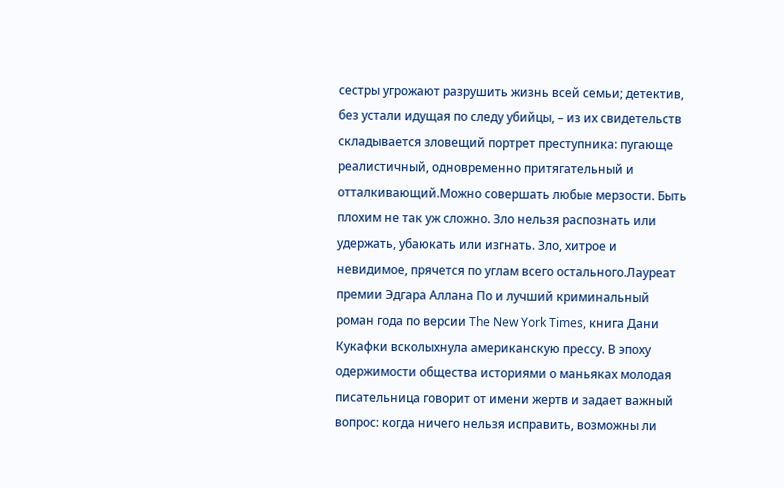сестры угрожают разрушить жизнь всей семьи; детектив, без устали идущая по следу убийцы, – из их свидетельств складывается зловещий портрет преступника: пугающе реалистичный, одновременно притягательный и отталкивающий.Можно совершать любые мерзости. Быть плохим не так уж сложно. Зло нельзя распознать или удержать, убаюкать или изгнать. Зло, хитрое и невидимое, прячется по углам всего остального.Лауреат премии Эдгара Аллана По и лучший криминальный роман года по версии The New York Times, книга Дани Кукафки всколыхнула американскую прессу. В эпоху одержимости общества историями о маньяках молодая писательница говорит от имени жертв и задает важный вопрос: когда ничего нельзя исправить, возможны ли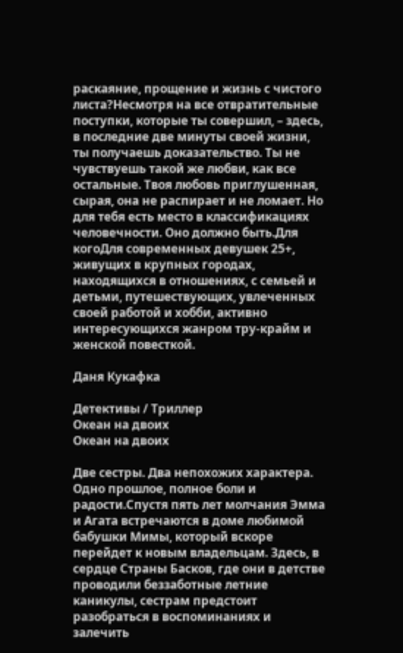раскаяние, прощение и жизнь с чистого листа?Несмотря на все отвратительные поступки, которые ты совершил, – здесь, в последние две минуты своей жизни, ты получаешь доказательство. Ты не чувствуешь такой же любви, как все остальные. Твоя любовь приглушенная, сырая, она не распирает и не ломает. Но для тебя есть место в классификациях человечности. Оно должно быть.Для когоДля современных девушек 25+, живущих в крупных городах, находящихся в отношениях, с семьей и детьми, путешествующих, увлеченных своей работой и хобби, активно интересующихся жанром тру-крайм и женской повесткой.

Даня Кукафка

Детективы / Триллер
Океан на двоих
Океан на двоих

Две сестры. Два непохожих характера. Одно прошлое, полное боли и радости.Спустя пять лет молчания Эмма и Агата встречаются в доме любимой бабушки Мимы, который вскоре перейдет к новым владельцам. Здесь, в сердце Страны Басков, где они в детстве проводили беззаботные летние каникулы, сестрам предстоит разобраться в воспоминаниях и залечить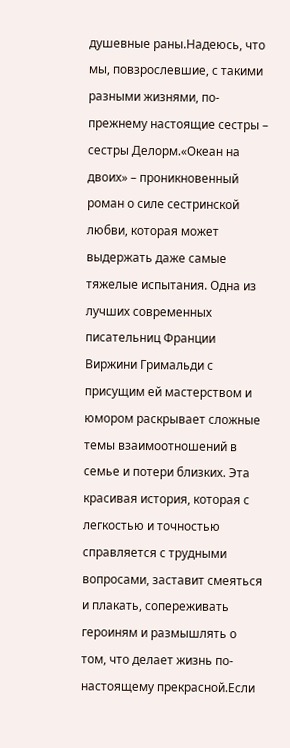душевные раны.Надеюсь, что мы, повзрослевшие, с такими разными жизнями, по-прежнему настоящие сестры – сестры Делорм.«Океан на двоих» – проникновенный роман о силе сестринской любви, которая может выдержать даже самые тяжелые испытания. Одна из лучших современных писательниц Франции Виржини Гримальди с присущим ей мастерством и юмором раскрывает сложные темы взаимоотношений в семье и потери близких. Эта красивая история, которая с легкостью и точностью справляется с трудными вопросами, заставит смеяться и плакать, сопереживать героиням и размышлять о том, что делает жизнь по-настоящему прекрасной.Если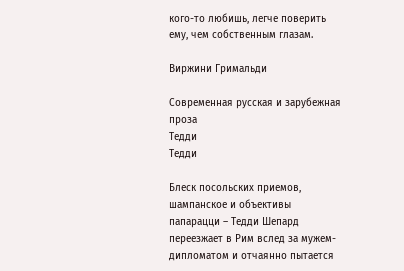кого-то любишь, легче поверить ему, чем собственным глазам.

Виржини Гримальди

Современная русская и зарубежная проза
Тедди
Тедди

Блеск посольских приемов, шампанское и объективы папарацци – Тедди Шепард переезжает в Рим вслед за мужем-дипломатом и отчаянно пытается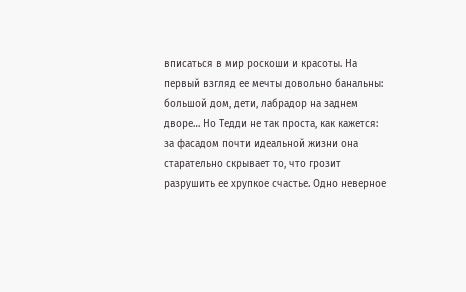вписаться в мир роскоши и красоты. На первый взгляд ее мечты довольно банальны: большой дом, дети, лабрадор на заднем дворе… Но Тедди не так проста, как кажется: за фасадом почти идеальной жизни она старательно скрывает то, что грозит разрушить ее хрупкое счастье. Одно неверное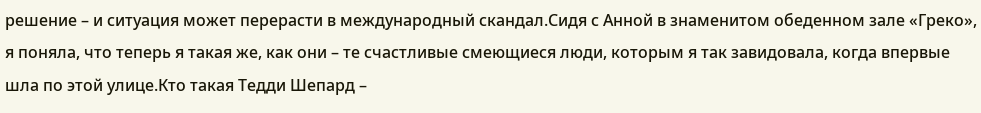решение – и ситуация может перерасти в международный скандал.Сидя с Анной в знаменитом обеденном зале «Греко», я поняла, что теперь я такая же, как они – те счастливые смеющиеся люди, которым я так завидовала, когда впервые шла по этой улице.Кто такая Тедди Шепард –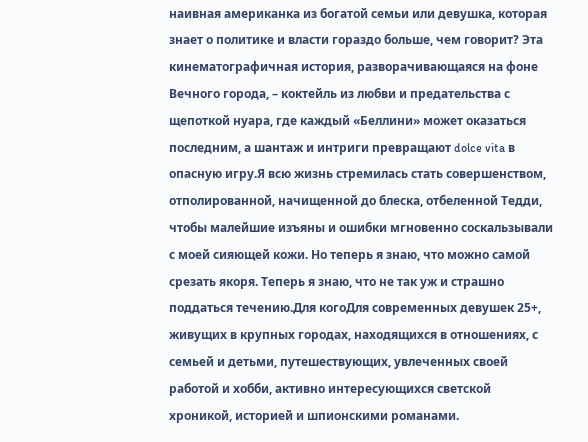наивная американка из богатой семьи или девушка, которая знает о политике и власти гораздо больше, чем говорит? Эта кинематографичная история, разворачивающаяся на фоне Вечного города, – коктейль из любви и предательства с щепоткой нуара, где каждый «Беллини» может оказаться последним, а шантаж и интриги превращают dolce vita в опасную игру.Я всю жизнь стремилась стать совершенством, отполированной, начищенной до блеска, отбеленной Тедди, чтобы малейшие изъяны и ошибки мгновенно соскальзывали с моей сияющей кожи. Но теперь я знаю, что можно самой срезать якоря. Теперь я знаю, что не так уж и страшно поддаться течению.Для когоДля современных девушек 25+, живущих в крупных городах, находящихся в отношениях, с семьей и детьми, путешествующих, увлеченных своей работой и хобби, активно интересующихся светской хроникой, историей и шпионскими романами.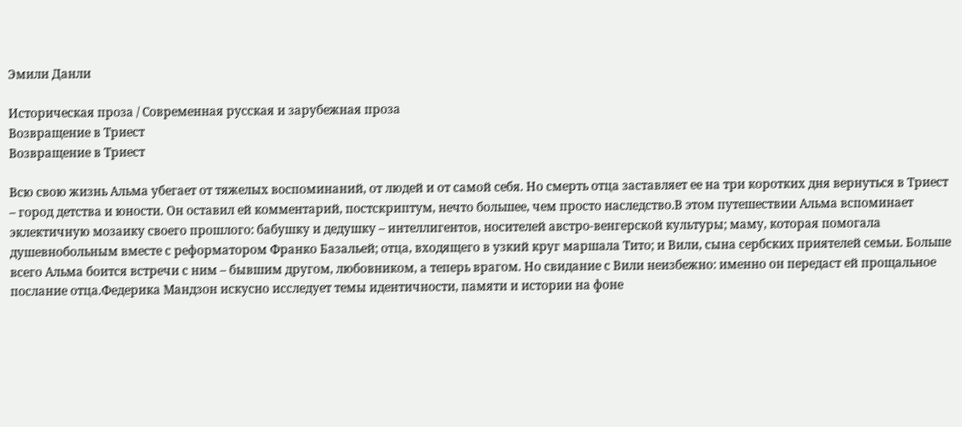Эмили Данли

Историческая проза / Современная русская и зарубежная проза
Возвращение в Триест
Возвращение в Триест

Всю свою жизнь Альма убегает от тяжелых воспоминаний, от людей и от самой себя. Но смерть отца заставляет ее на три коротких дня вернуться в Триест – город детства и юности. Он оставил ей комментарий, постскриптум, нечто большее, чем просто наследство.В этом путешествии Альма вспоминает эклектичную мозаику своего прошлого: бабушку и дедушку – интеллигентов, носителей австро-венгерской культуры; маму, которая помогала душевнобольным вместе с реформатором Франко Базальей; отца, входящего в узкий круг маршала Тито; и Вили, сына сербских приятелей семьи. Больше всего Альма боится встречи с ним – бывшим другом, любовником, а теперь врагом. Но свидание с Вили неизбежно: именно он передаст ей прощальное послание отца.Федерика Мандзон искусно исследует темы идентичности, памяти и истории на фоне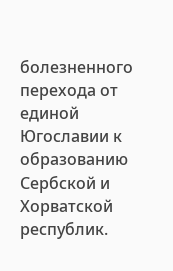болезненного перехода от единой Югославии к образованию Сербской и Хорватской республик.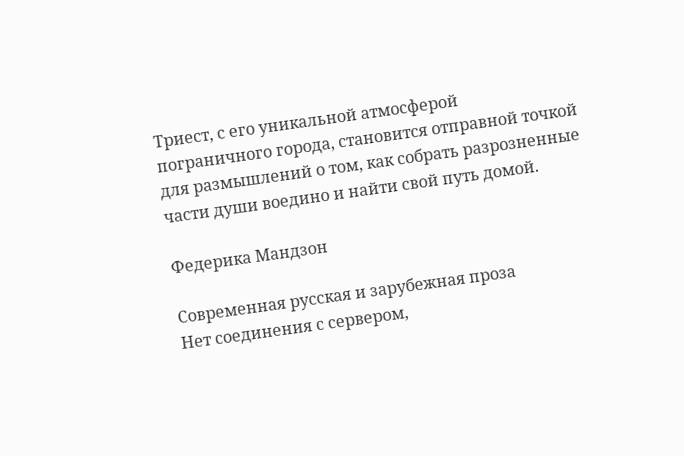Триест, с его уникальной атмосферой пограничного города, становится отправной точкой для размышлений о том, как собрать разрозненные части души воедино и найти свой путь домой.

Федерика Мандзон

Современная русская и зарубежная проза
Нет соединения с сервером,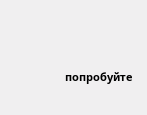попробуйте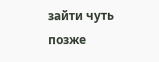зайти чуть позже